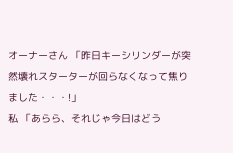オーナーさん 「昨日キーシリンダーが突然壊れスターターが回らなくなって焦りました・・・!」
私 「あらら、それじゃ今日はどう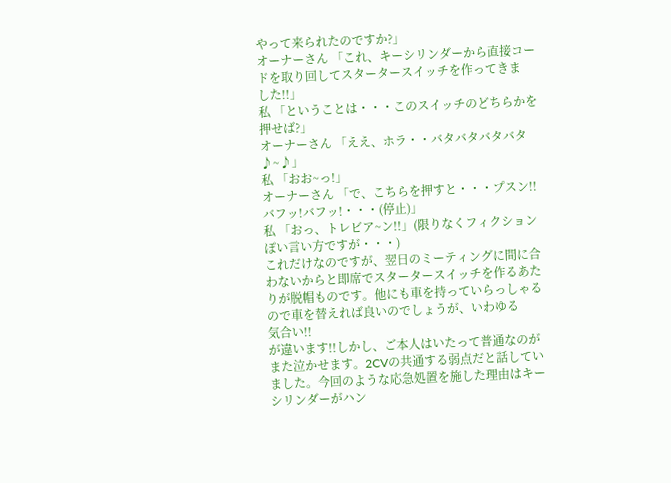やって来られたのですか?」
オーナーさん 「これ、キーシリンダーから直接コードを取り回してスタータースイッチを作ってきま
した!!」
私 「ということは・・・このスイッチのどちらかを押せば?」
オーナーさん 「ええ、ホラ・・バタバタバタバタ♪~♪」
私 「おお~っ!」
オーナーさん 「で、こちらを押すと・・・プスン!!バフッ!バフッ!・・・(停止)」
私 「おっ、トレビア~ン!!」(限りなくフィクションぽい言い方ですが・・・)
これだけなのですが、翌日のミーティングに間に合わないからと即席でスタータースイッチを作るあたりが脱帽ものです。他にも車を持っていらっしゃるので車を替えれば良いのでしょうが、いわゆる
気合い!!
が違います!!しかし、ご本人はいたって普通なのがまた泣かせます。2CVの共通する弱点だと話していました。今回のような応急処置を施した理由はキーシリンダーがハン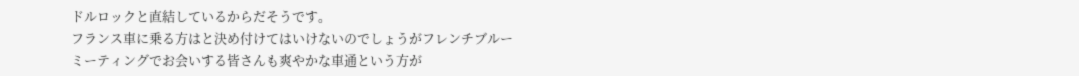ドルロックと直結しているからだそうです。
フランス車に乗る方はと決め付けてはいけないのでしょうがフレンチブルーミーティングでお会いする皆さんも爽やかな車通という方が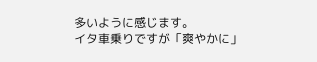多いように感じます。
イタ車乗りですが「爽やかに」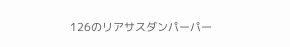126のリアサスダンパーパー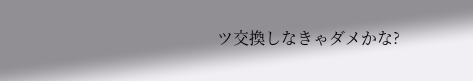ツ交換しなきゃダメかな?